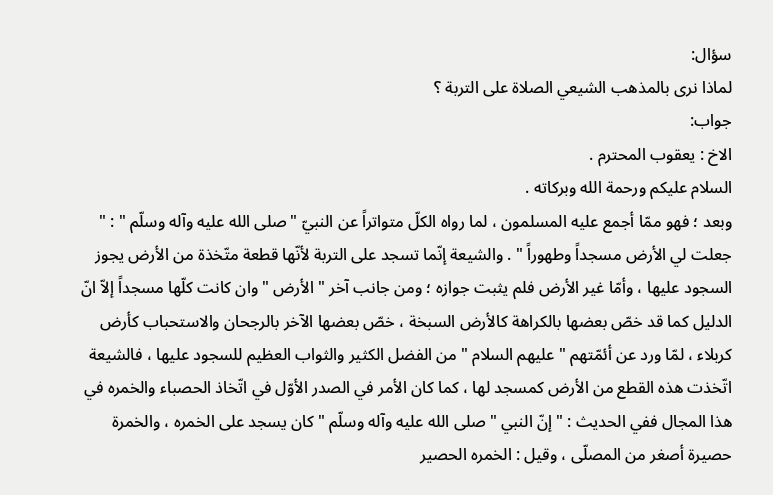سؤال:
لماذا نرى بالمذهب الشيعي الصلاة على التربة ؟
جواب:
الاخ : يعقوب المحترم .
السلام عليكم ورحمة الله وبركاته .
وبعد ؛ فهو ممّا أجمع عليه المسلمون ، لما رواه الكلّ متواتراً عن النبيّ " صلى الله عليه وآله وسلّم " : " جعلت لي الأرض مسجداً وطهوراً " . والشيعة إنّما تسجد على التربة لأنّها قطعة متّخذة من الأرض يجوز السجود عليها ، وأمّا غير الأرض فلم يثبت جوازه ؛ ومن جانب آخر " الأرض " وان كانت كلّها مسجداً إلاّ انّ الدليل كما قد خصّ بعضها بالكراهة كالأرض السبخة ، خصّ بعضها الآخر بالرجحان والاستحباب كأرض كربلاء ، لمّا ورد عن أئمّتهم " عليهم السلام " من الفضل الكثير والثواب العظيم للسجود عليها ، فالشيعة اتّخذت هذه القطع من الأرض كمسجد لها ، كما كان الأمر في الصدر الأوّل في اتّخاذ الحصباء والخمره في هذا المجال ففي الحديث : " إنّ النبي " صلى الله عليه وآله وسلّم " كان يسجد على الخمره ، والخمرة حصيرة أصغر من المصلّى ، وقيل : الخمره الحصير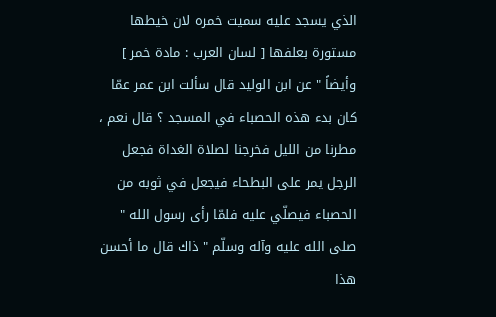الذي يسجد عليه سميت خمره لان خيطها مستورة بعلفها [ لسان العرب : مادة خمر ] وأيضاً " عن ابن الوليد قال سألت ابن عمر عمّا كان بدء هذه الحصباء في المسجد ؟ قال نعم ، مطرنا من الليل فخرجنا لصلاة الغداة فجعل الرجل يمر على البطحاء فيجعل في ثوبه من الحصباء فيصلّي عليه فلمّا رأى رسول الله " صلى الله عليه وآله وسلّم " ذاك قال ما أحسن هذا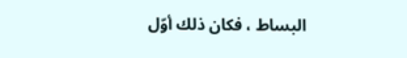البساط ، فكان ذلك أوّل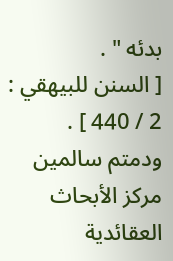بدئه " .
[ السنن للبيهقي : 2 / 440 ] .
ودمتم سالمين
مركز الأبحاث العقائدية